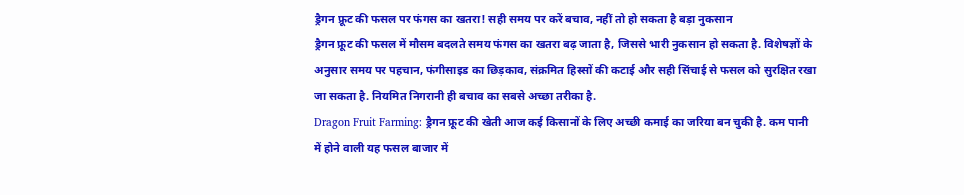ड्रैगन फ्रूट की फसल पर फंगस का खतरा! सही समय पर करें बचाव, नहीं तो हो सकता है बड़ा नुकसान
ड्रैगन फ्रूट की फसल में मौसम बदलते समय फंगस का खतरा बढ़ जाता है, जिससे भारी नुकसान हो सकता है. विशेषज्ञों के अनुसार समय पर पहचान, फंगीसाइड का छिड़काव, संक्रमित हिस्सों की कटाई और सही सिंचाई से फसल को सुरक्षित रखा जा सकता है. नियमित निगरानी ही बचाव का सबसे अच्छा तरीका है.
Dragon Fruit Farming: ड्रैगन फ्रूट की खेती आज कई किसानों के लिए अच्छी कमाई का जरिया बन चुकी है. कम पानी में होने वाली यह फसल बाजार में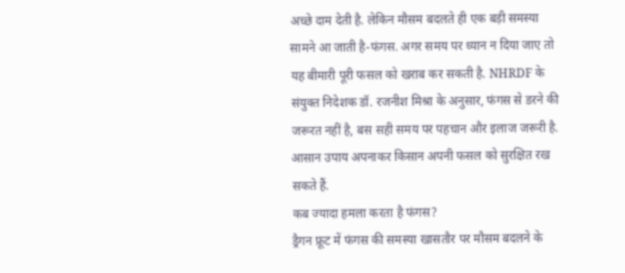अच्छे दाम देती है. लेकिन मौसम बदलते ही एक बड़ी समस्या सामने आ जाती है-फंगस. अगर समय पर ध्यान न दिया जाए तो यह बीमारी पूरी फसल को खराब कर सकती है. NHRDF के संयुक्त निदेशक डॉ. रजनीश मिश्रा के अनुसार, फंगस से डरने की जरूरत नहीं है, बस सही समय पर पहचान और इलाज जरूरी है. आसान उपाय अपनाकर किसान अपनी फसल को सुरक्षित रख सकते हैं.
कब ज्यादा हमला करता है फंगस?
ड्रैगन फ्रूट में फंगस की समस्या खासतौर पर मौसम बदलने के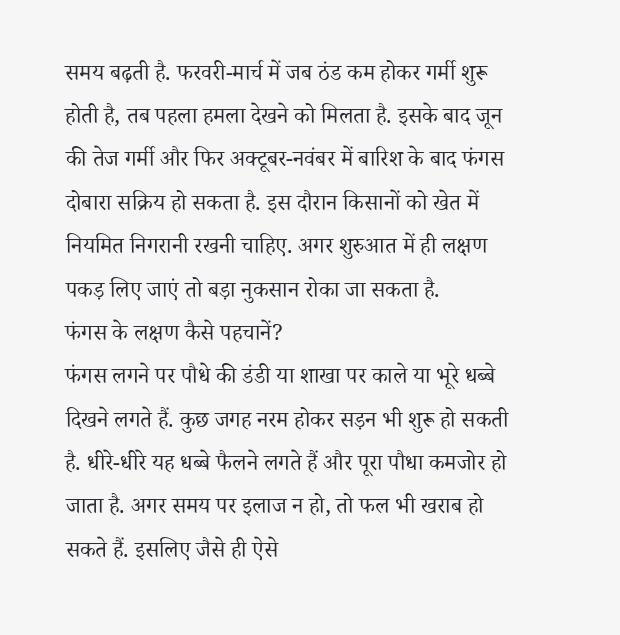समय बढ़ती है. फरवरी-मार्च में जब ठंड कम होकर गर्मी शुरू होती है, तब पहला हमला देखने को मिलता है. इसके बाद जून की तेज गर्मी और फिर अक्टूबर-नवंबर में बारिश के बाद फंगस दोबारा सक्रिय हो सकता है. इस दौरान किसानों को खेत में नियमित निगरानी रखनी चाहिए. अगर शुरुआत में ही लक्षण पकड़ लिए जाएं तो बड़ा नुकसान रोका जा सकता है.
फंगस के लक्षण कैसे पहचानें?
फंगस लगने पर पौधे की डंडी या शाखा पर काले या भूरे धब्बे दिखने लगते हैं. कुछ जगह नरम होकर सड़न भी शुरू हो सकती है. धीरे-धीरे यह धब्बे फैलने लगते हैं और पूरा पौधा कमजोर हो जाता है. अगर समय पर इलाज न हो, तो फल भी खराब हो सकते हैं. इसलिए जैसे ही ऐसे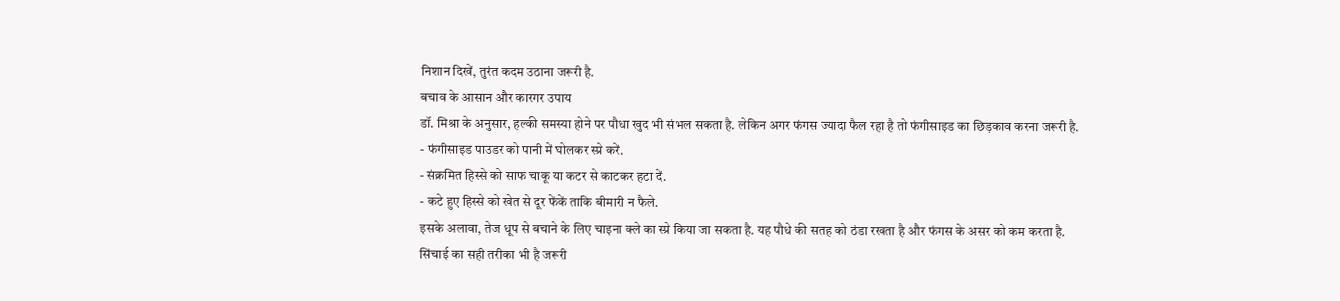निशान दिखें, तुरंत कदम उठाना जरूरी है.
बचाव के आसान और कारगर उपाय
डॉ. मिश्रा के अनुसार, हल्की समस्या होने पर पौधा खुद भी संभल सकता है. लेकिन अगर फंगस ज्यादा फैल रहा है तो फंगीसाइड का छिड़काव करना जरूरी है.
- फंगीसाइड पाउडर को पानी में घोलकर स्प्रे करें.
- संक्रमित हिस्से को साफ चाकू या कटर से काटकर हटा दें.
- कटे हुए हिस्से को खेत से दूर फेंकें ताकि बीमारी न फैले.
इसके अलावा, तेज धूप से बचाने के लिए चाइना क्ले का स्प्रे किया जा सकता है. यह पौधे की सतह को ठंडा रखता है और फंगस के असर को कम करता है.
सिंचाई का सही तरीका भी है जरूरी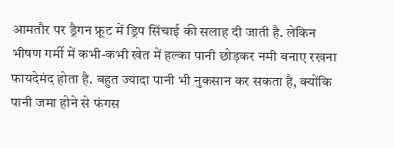आमतौर पर ड्रैगन फ्रूट में ड्रिप सिंचाई की सलाह दी जाती है. लेकिन भीषण गर्मी में कभी-कभी खेत में हल्का पानी छोड़कर नमी बनाए रखना फायदेमंद होता है. बहुत ज्यादा पानी भी नुकसान कर सकता है, क्योंकि पानी जमा होने से फंगस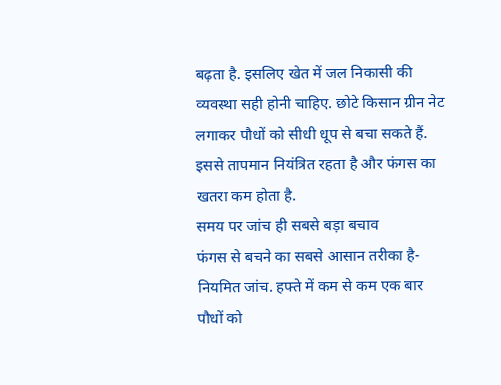बढ़ता है. इसलिए खेत में जल निकासी की व्यवस्था सही होनी चाहिए. छोटे किसान ग्रीन नेट लगाकर पौधों को सीधी धूप से बचा सकते हैं. इससे तापमान नियंत्रित रहता है और फंगस का खतरा कम होता है.
समय पर जांच ही सबसे बड़ा बचाव
फंगस से बचने का सबसे आसान तरीका है-नियमित जांच. हफ्ते में कम से कम एक बार पौधों को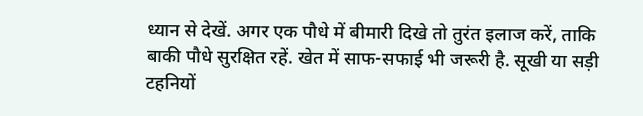ध्यान से देखें. अगर एक पौधे में बीमारी दिखे तो तुरंत इलाज करें, ताकि बाकी पौधे सुरक्षित रहें. खेत में साफ-सफाई भी जरूरी है. सूखी या सड़ी टहनियों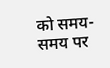को समय-समय पर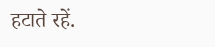हटाते रहें.